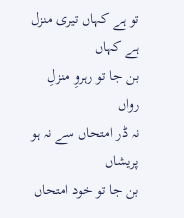تو ہے کہاں تیری منزل ہے کہاں
بن جا تو رہروِ منزلِ رواں
نہ ڈر امتحاں سے نہ ہو پریشاں
بن جا تو خود امتحاں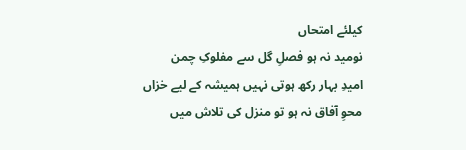کیلئے امتحاں
نومید نہ ہو فصلِ گل سے مفلوکِ چمن
امیدِ بہار رکھ ہوتی نہیں ہمیشہ کے لیے خزاں
محوِ آفاق نہ ہو تو منزل کی تلاش میں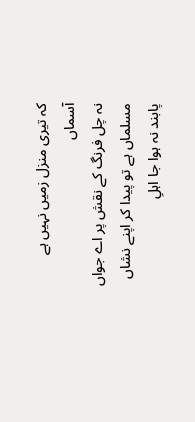کہ تیری منزل زمیں نہیں ہے آسماں
نہ چل فرنگ کے نقش پر اے جواں
مسلماں ہے تو پیدا کر اپنے نشاں
پابند نہ ہوا جا اہلِ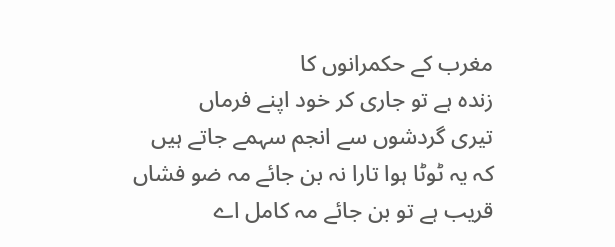مغرب کے حکمرانوں کا
زندہ ہے تو جاری کر خود اپنے فرماں
تیری گردشوں سے انجم سہمے جاتے ہیں
کہ یہ ٹوٹا ہوا تارا نہ بن جائے مہ ضو فشاں
قریب ہے تو بن جائے مہ کامل اے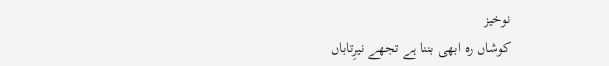نوخیز
کوشاں رہ ابھی بننا ہے تجھے نیرِتاباں